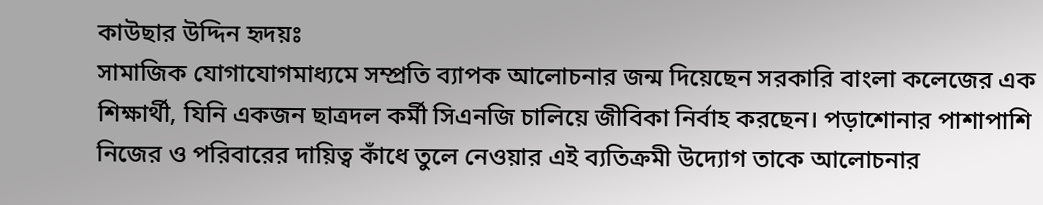কাউছার উদ্দিন হৃদয়ঃ
সামাজিক যোগাযোগমাধ্যমে সম্প্রতি ব্যাপক আলোচনার জন্ম দিয়েছেন সরকারি বাংলা কলেজের এক শিক্ষার্থী, যিনি একজন ছাত্রদল কর্মী সিএনজি চালিয়ে জীবিকা নির্বাহ করছেন। পড়াশোনার পাশাপাশি নিজের ও পরিবারের দায়িত্ব কাঁধে তুলে নেওয়ার এই ব্যতিক্রমী উদ্যোগ তাকে আলোচনার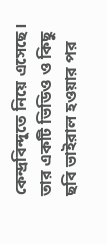কেন্দ্রবিন্দুতে নিয়ে এসেছে। তার একটি ভিডিও ও কিছু ছবি ভাইরাল হওয়ার পর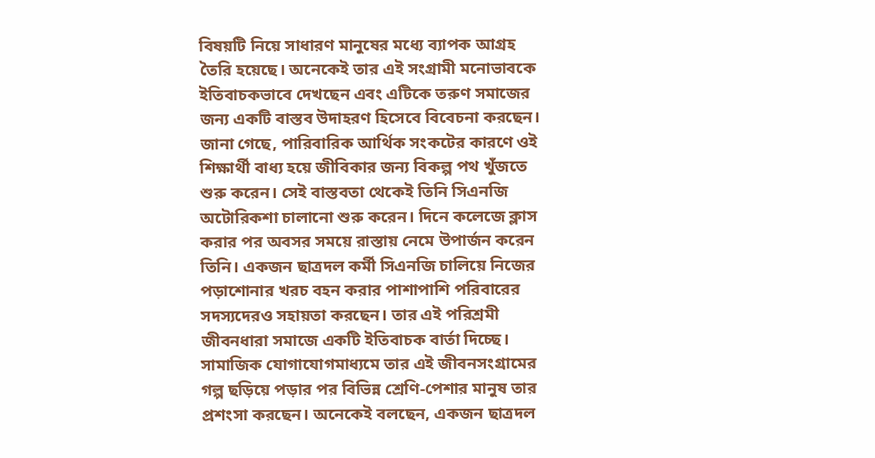বিষয়টি নিয়ে সাধারণ মানুষের মধ্যে ব্যাপক আগ্রহ তৈরি হয়েছে। অনেকেই তার এই সংগ্রামী মনোভাবকে ইতিবাচকভাবে দেখছেন এবং এটিকে তরুণ সমাজের জন্য একটি বাস্তব উদাহরণ হিসেবে বিবেচনা করছেন।
জানা গেছে, পারিবারিক আর্থিক সংকটের কারণে ওই শিক্ষার্থী বাধ্য হয়ে জীবিকার জন্য বিকল্প পথ খুঁজতে শুরু করেন। সেই বাস্তবতা থেকেই তিনি সিএনজি অটোরিকশা চালানো শুরু করেন। দিনে কলেজে ক্লাস করার পর অবসর সময়ে রাস্তায় নেমে উপার্জন করেন তিনি। একজন ছাত্রদল কর্মী সিএনজি চালিয়ে নিজের পড়াশোনার খরচ বহন করার পাশাপাশি পরিবারের সদস্যদেরও সহায়তা করছেন। তার এই পরিশ্রমী জীবনধারা সমাজে একটি ইতিবাচক বার্তা দিচ্ছে।
সামাজিক যোগাযোগমাধ্যমে তার এই জীবনসংগ্রামের গল্প ছড়িয়ে পড়ার পর বিভিন্ন শ্রেণি-পেশার মানুষ তার প্রশংসা করছেন। অনেকেই বলছেন, একজন ছাত্রদল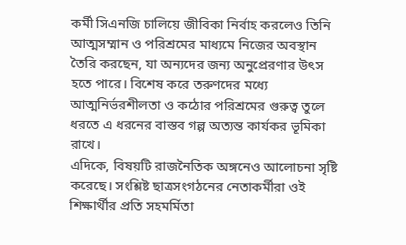কর্মী সিএনজি চালিয়ে জীবিকা নির্বাহ করলেও তিনি আত্মসম্মান ও পরিশ্রমের মাধ্যমে নিজের অবস্থান তৈরি করছেন, যা অন্যদের জন্য অনুপ্রেরণার উৎস হতে পারে। বিশেষ করে তরুণদের মধ্যে আত্মনির্ভরশীলতা ও কঠোর পরিশ্রমের গুরুত্ব তুলে ধরতে এ ধরনের বাস্তব গল্প অত্যন্ত কার্যকর ভূমিকা রাখে।
এদিকে, বিষয়টি রাজনৈতিক অঙ্গনেও আলোচনা সৃষ্টি করেছে। সংশ্লিষ্ট ছাত্রসংগঠনের নেতাকর্মীরা ওই শিক্ষার্থীর প্রতি সহমর্মিতা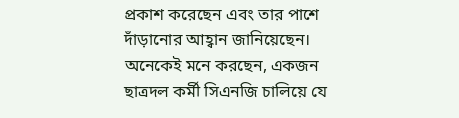প্রকাশ করেছেন এবং তার পাশে দাঁড়ানোর আহ্বান জানিয়েছেন। অনেকেই মনে করছেন, একজন ছাত্রদল কর্মী সিএনজি চালিয়ে যে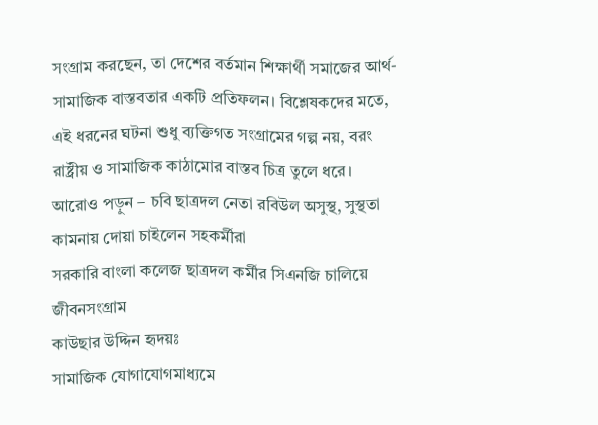সংগ্রাম করছেন, তা দেশের বর্তমান শিক্ষার্থী সমাজের আর্থ-সামাজিক বাস্তবতার একটি প্রতিফলন। বিশ্লেষকদের মতে, এই ধরনের ঘটনা শুধু ব্যক্তিগত সংগ্রামের গল্প নয়, বরং রাষ্ট্রীয় ও সামাজিক কাঠামোর বাস্তব চিত্র তুলে ধরে।
আরোও পড়ুন – চবি ছাত্রদল নেতা রবিউল অসুস্থ, সুস্থতা কামনায় দোয়া চাইলেন সহকর্মীরা
সরকারি বাংলা কলেজ ছাত্রদল কর্মীর সিএনজি চালিয়ে জীবনসংগ্রাম
কাউছার উদ্দিন হৃদয়ঃ
সামাজিক যোগাযোগমাধ্যমে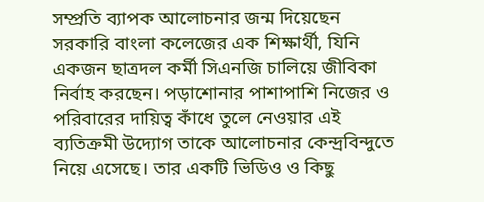সম্প্রতি ব্যাপক আলোচনার জন্ম দিয়েছেন সরকারি বাংলা কলেজের এক শিক্ষার্থী, যিনি একজন ছাত্রদল কর্মী সিএনজি চালিয়ে জীবিকা নির্বাহ করছেন। পড়াশোনার পাশাপাশি নিজের ও পরিবারের দায়িত্ব কাঁধে তুলে নেওয়ার এই ব্যতিক্রমী উদ্যোগ তাকে আলোচনার কেন্দ্রবিন্দুতে নিয়ে এসেছে। তার একটি ভিডিও ও কিছু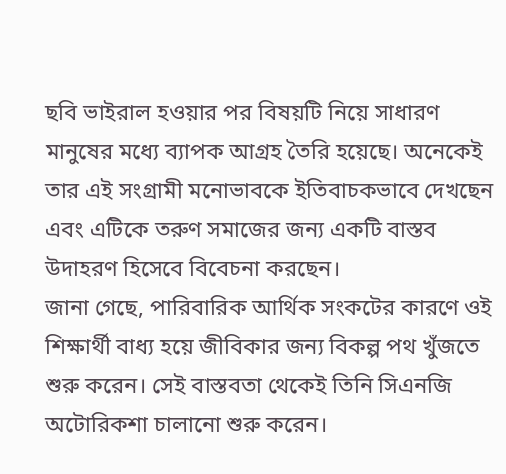ছবি ভাইরাল হওয়ার পর বিষয়টি নিয়ে সাধারণ মানুষের মধ্যে ব্যাপক আগ্রহ তৈরি হয়েছে। অনেকেই তার এই সংগ্রামী মনোভাবকে ইতিবাচকভাবে দেখছেন এবং এটিকে তরুণ সমাজের জন্য একটি বাস্তব উদাহরণ হিসেবে বিবেচনা করছেন।
জানা গেছে, পারিবারিক আর্থিক সংকটের কারণে ওই শিক্ষার্থী বাধ্য হয়ে জীবিকার জন্য বিকল্প পথ খুঁজতে শুরু করেন। সেই বাস্তবতা থেকেই তিনি সিএনজি অটোরিকশা চালানো শুরু করেন।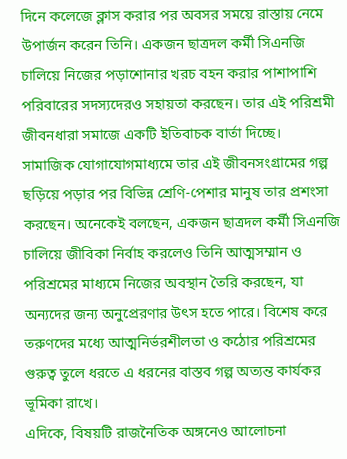দিনে কলেজে ক্লাস করার পর অবসর সময়ে রাস্তায় নেমে উপার্জন করেন তিনি। একজন ছাত্রদল কর্মী সিএনজি চালিয়ে নিজের পড়াশোনার খরচ বহন করার পাশাপাশি পরিবারের সদস্যদেরও সহায়তা করছেন। তার এই পরিশ্রমী জীবনধারা সমাজে একটি ইতিবাচক বার্তা দিচ্ছে।
সামাজিক যোগাযোগমাধ্যমে তার এই জীবনসংগ্রামের গল্প ছড়িয়ে পড়ার পর বিভিন্ন শ্রেণি-পেশার মানুষ তার প্রশংসা করছেন। অনেকেই বলছেন, একজন ছাত্রদল কর্মী সিএনজি চালিয়ে জীবিকা নির্বাহ করলেও তিনি আত্মসম্মান ও পরিশ্রমের মাধ্যমে নিজের অবস্থান তৈরি করছেন, যা অন্যদের জন্য অনুপ্রেরণার উৎস হতে পারে। বিশেষ করে তরুণদের মধ্যে আত্মনির্ভরশীলতা ও কঠোর পরিশ্রমের গুরুত্ব তুলে ধরতে এ ধরনের বাস্তব গল্প অত্যন্ত কার্যকর ভূমিকা রাখে।
এদিকে, বিষয়টি রাজনৈতিক অঙ্গনেও আলোচনা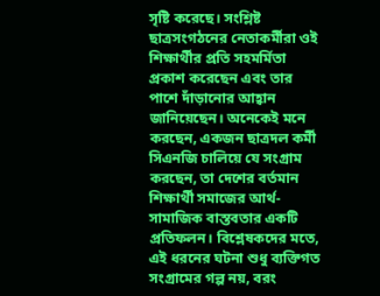সৃষ্টি করেছে। সংশ্লিষ্ট ছাত্রসংগঠনের নেতাকর্মীরা ওই শিক্ষার্থীর প্রতি সহমর্মিতা প্রকাশ করেছেন এবং তার পাশে দাঁড়ানোর আহ্বান জানিয়েছেন। অনেকেই মনে করছেন, একজন ছাত্রদল কর্মী সিএনজি চালিয়ে যে সংগ্রাম করছেন, তা দেশের বর্তমান শিক্ষার্থী সমাজের আর্থ-সামাজিক বাস্তবতার একটি প্রতিফলন। বিশ্লেষকদের মতে, এই ধরনের ঘটনা শুধু ব্যক্তিগত সংগ্রামের গল্প নয়, বরং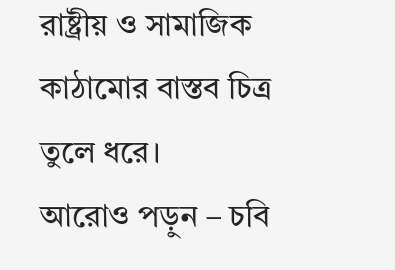রাষ্ট্রীয় ও সামাজিক কাঠামোর বাস্তব চিত্র তুলে ধরে।
আরোও পড়ুন – চবি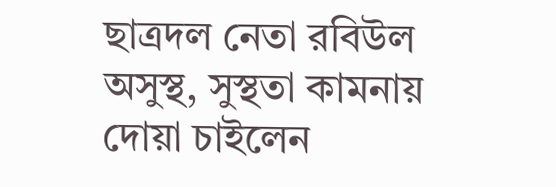ছাত্রদল নেতা রবিউল অসুস্থ, সুস্থতা কামনায় দোয়া চাইলেন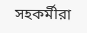সহকর্মীরা